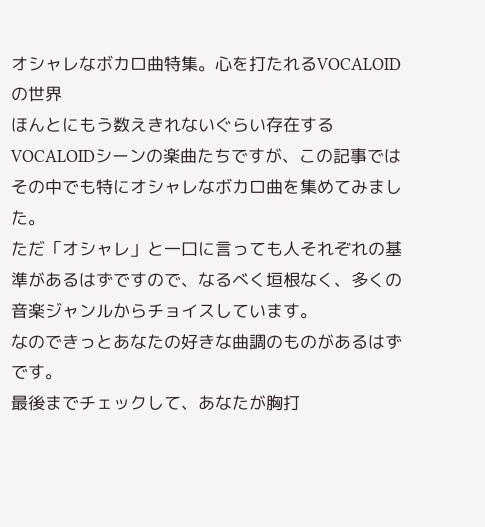オシャレなボカロ曲特集。心を打たれるVOCALOIDの世界
ほんとにもう数えきれないぐらい存在するVOCALOIDシーンの楽曲たちですが、この記事ではその中でも特にオシャレなボカロ曲を集めてみました。
ただ「オシャレ」と一口に言っても人それぞれの基準があるはずですので、なるべく垣根なく、多くの音楽ジャンルからチョイスしています。
なのできっとあなたの好きな曲調のものがあるはずです。
最後までチェックして、あなたが胸打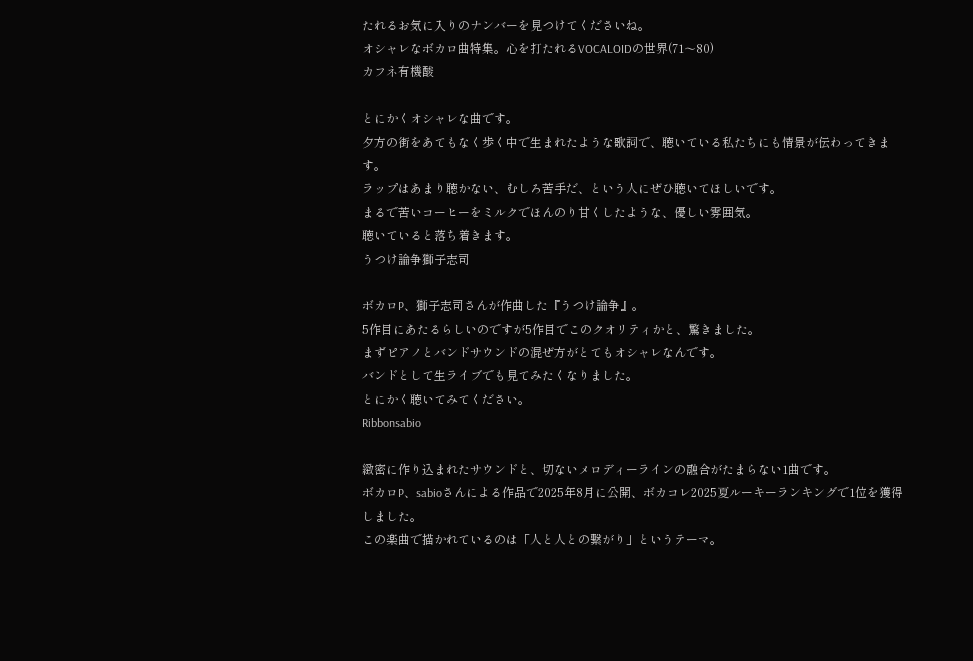たれるお気に入りのナンバーを見つけてくださいね。
オシャレなボカロ曲特集。心を打たれるVOCALOIDの世界(71〜80)
カフネ有機酸

とにかくオシャレな曲です。
夕方の街をあてもなく歩く中で生まれたような歌詞で、聴いている私たちにも情景が伝わってきます。
ラップはあまり聴かない、むしろ苦手だ、という人にぜひ聴いてほしいです。
まるで苦いコーヒーをミルクでほんのり甘くしたような、優しい雰囲気。
聴いていると落ち着きます。
うつけ論争獅子志司

ボカロP、獅子志司さんが作曲した『うつけ論争』。
5作目にあたるらしいのですが5作目でこのクオリティかと、驚きました。
まずピアノとバンドサウンドの混ぜ方がとてもオシャレなんです。
バンドとして生ライブでも見てみたくなりました。
とにかく聴いてみてください。
Ribbonsabio

緻密に作り込まれたサウンドと、切ないメロディーラインの融合がたまらない1曲です。
ボカロP、sabioさんによる作品で2025年8月に公開、ボカコレ2025夏ルーキーランキングで1位を獲得しました。
この楽曲で描かれているのは「人と人との繋がり」というテーマ。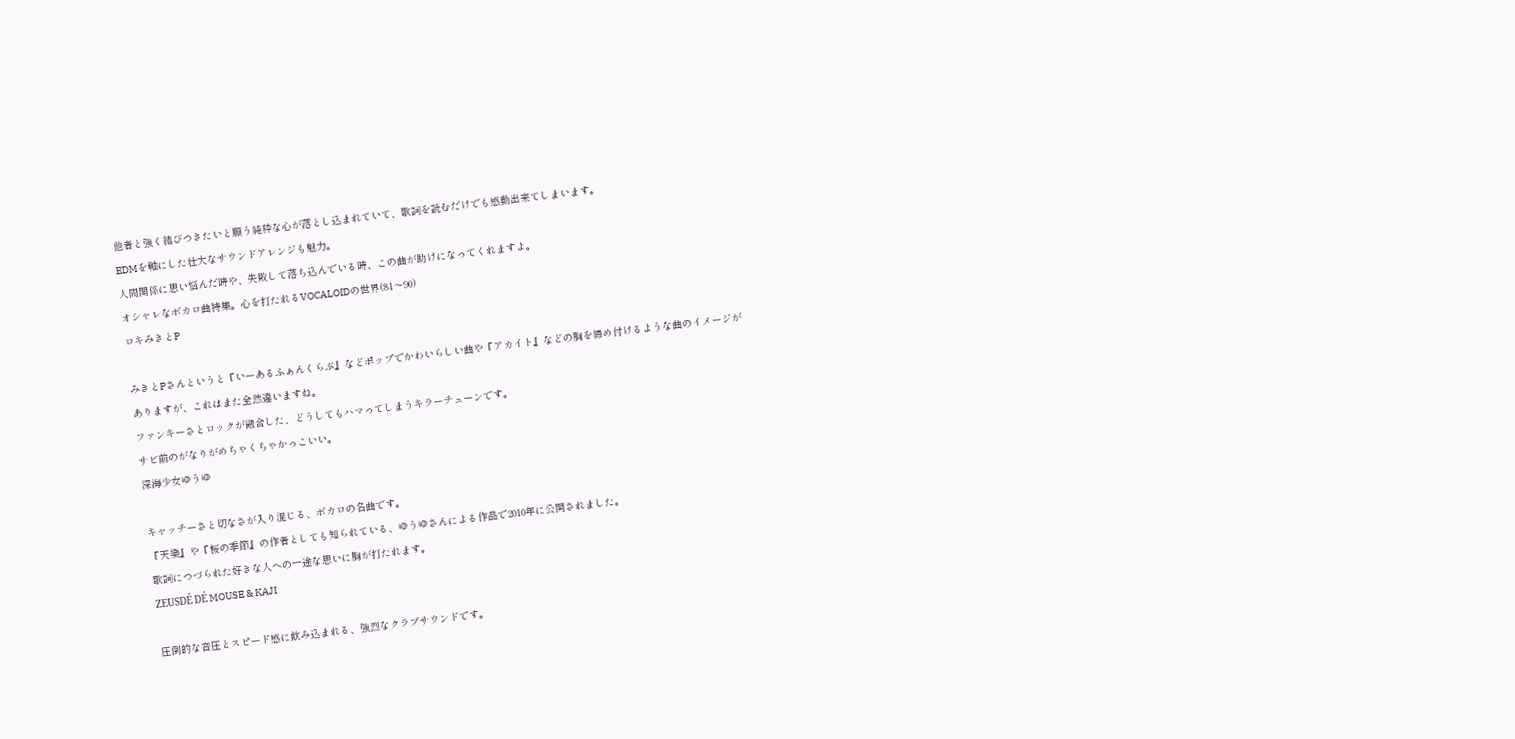他者と強く結びつきたいと願う純粋な心が落とし込まれていて、歌詞を読むだけでも感動出来てしまいます。
EDMを軸にした壮大なサウンドアレンジも魅力。
人間関係に思い悩んだ時や、失敗して落ち込んでいる時、この曲が助けになってくれますよ。
オシャレなボカロ曲特集。心を打たれるVOCALOIDの世界(81〜90)
ロキみきとP

みきとPさんというと『いーあるふぁんくらぶ』などポップでかわいらしい曲や『アカイト』などの胸を締め付けるような曲のイメージがありますが、これはまた全然違いますね。
ファンキーさとロックが融合した、どうしてもハマってしまうキラーチューンです。
サビ前のがなりがめちゃくちゃかっこいい。
深海少女ゆうゆ

キャッチーさと切なさが入り混じる、ボカロの名曲です。
『天樂』や『桜の季節』の作者としても知られている、ゆうゆさんによる作品で2010年に公開されました。
歌詞につづられた好きな人への一途な思いに胸が打たれます。
ZEUSDÉ DÉ MOUSE & KAJI

圧倒的な音圧とスピード感に飲み込まれる、強烈なクラブサウンドです。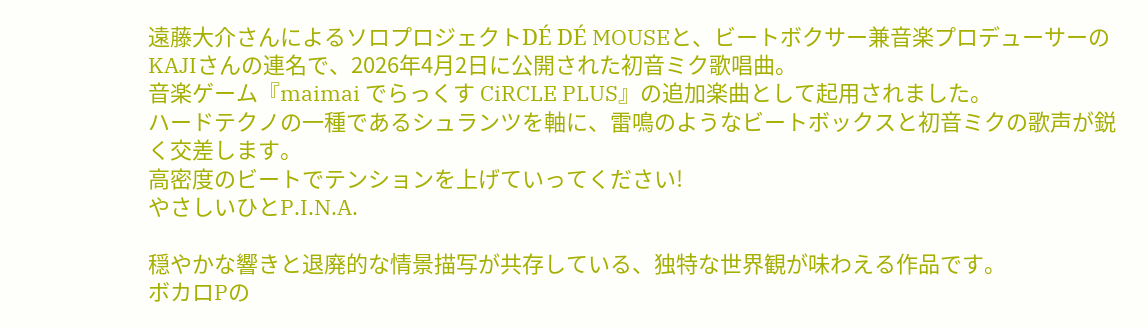遠藤大介さんによるソロプロジェクトDÉ DÉ MOUSEと、ビートボクサー兼音楽プロデューサーのKAJIさんの連名で、2026年4月2日に公開された初音ミク歌唱曲。
音楽ゲーム『maimai でらっくす CiRCLE PLUS』の追加楽曲として起用されました。
ハードテクノの一種であるシュランツを軸に、雷鳴のようなビートボックスと初音ミクの歌声が鋭く交差します。
高密度のビートでテンションを上げていってください!
やさしいひとP.I.N.A.

穏やかな響きと退廃的な情景描写が共存している、独特な世界観が味わえる作品です。
ボカロPの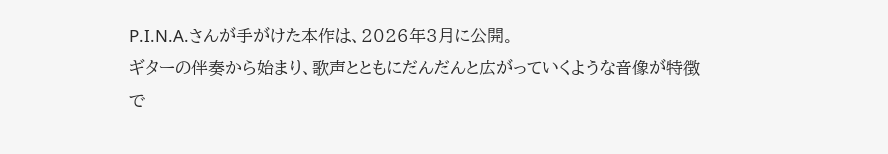P.I.N.A.さんが手がけた本作は、2026年3月に公開。
ギターの伴奏から始まり、歌声とともにだんだんと広がっていくような音像が特徴で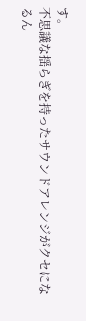す。
不思議な揺らぎを持ったサウンドアレンジがクセになるん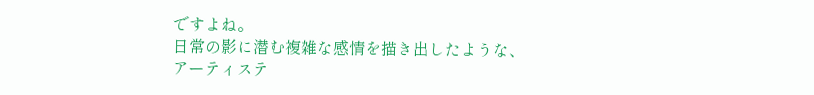ですよね。
日常の影に潜む複雑な感情を描き出したような、アーティステ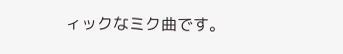ィックなミク曲です。